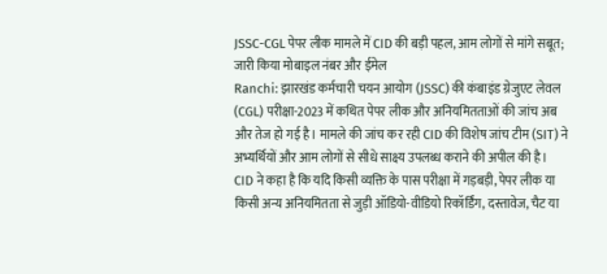JSSC-CGL पेपर लीक मामले में CID की बड़ी पहल, आम लोगों से मांगे सबूत; जारी किया मोबाइल नंबर और ईमेल
Ranchi: झारखंड कर्मचारी चयन आयोग (JSSC) की कंबाइंड ग्रेजुएट लेवल (CGL) परीक्षा-2023 में कथित पेपर लीक और अनियमितताओं की जांच अब और तेज हो गई है। मामले की जांच कर रही CID की विशेष जांच टीम (SIT) ने अभ्यर्थियों और आम लोगों से सीधे साक्ष्य उपलब्ध कराने की अपील की है।
CID ने कहा है कि यदि किसी व्यक्ति के पास परीक्षा में गड़बड़ी, पेपर लीक या किसी अन्य अनियमितता से जुड़ी ऑडियो-वीडियो रिकॉर्डिंग, दस्तावेज, चैट या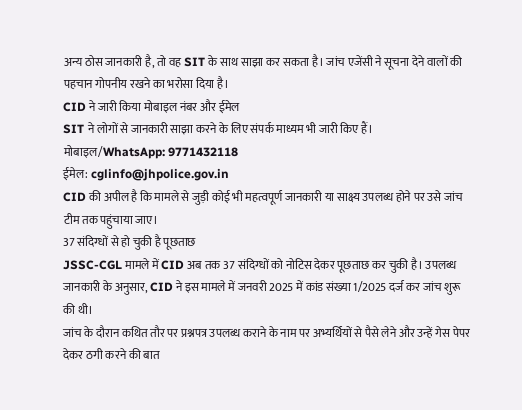अन्य ठोस जानकारी है, तो वह SIT के साथ साझा कर सकता है। जांच एजेंसी ने सूचना देने वालों की पहचान गोपनीय रखने का भरोसा दिया है।
CID ने जारी किया मोबाइल नंबर और ईमेल
SIT ने लोगों से जानकारी साझा करने के लिए संपर्क माध्यम भी जारी किए हैं।
मोबाइल/WhatsApp: 9771432118
ईमेल: cglinfo@jhpolice.gov.in
CID की अपील है कि मामले से जुड़ी कोई भी महत्वपूर्ण जानकारी या साक्ष्य उपलब्ध होने पर उसे जांच टीम तक पहुंचाया जाए।
37 संदिग्धों से हो चुकी है पूछताछ
JSSC-CGL मामले में CID अब तक 37 संदिग्धों को नोटिस देकर पूछताछ कर चुकी है। उपलब्ध जानकारी के अनुसार, CID ने इस मामले में जनवरी 2025 में कांड संख्या 1/2025 दर्ज कर जांच शुरू की थी।
जांच के दौरान कथित तौर पर प्रश्नपत्र उपलब्ध कराने के नाम पर अभ्यर्थियों से पैसे लेने और उन्हें गेस पेपर देकर ठगी करने की बात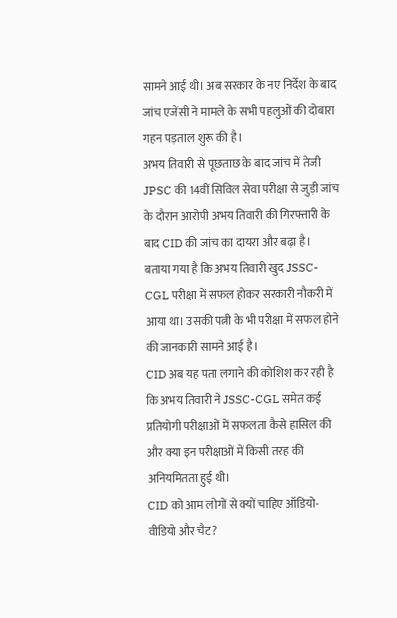सामने आई थी। अब सरकार के नए निर्देश के बाद जांच एजेंसी ने मामले के सभी पहलुओं की दोबारा गहन पड़ताल शुरू की है।
अभय तिवारी से पूछताछ के बाद जांच में तेजी
JPSC की 14वीं सिविल सेवा परीक्षा से जुड़ी जांच के दौरान आरोपी अभय तिवारी की गिरफ्तारी के बाद CID की जांच का दायरा और बढ़ा है।
बताया गया है कि अभय तिवारी खुद JSSC-CGL परीक्षा में सफल होकर सरकारी नौकरी में आया था। उसकी पत्नी के भी परीक्षा में सफल होने की जानकारी सामने आई है।
CID अब यह पता लगाने की कोशिश कर रही है कि अभय तिवारी ने JSSC-CGL समेत कई प्रतियोगी परीक्षाओं में सफलता कैसे हासिल की और क्या इन परीक्षाओं में किसी तरह की अनियमितता हुई थी।
CID को आम लोगों से क्यों चाहिए ऑडियो-वीडियो और चैट?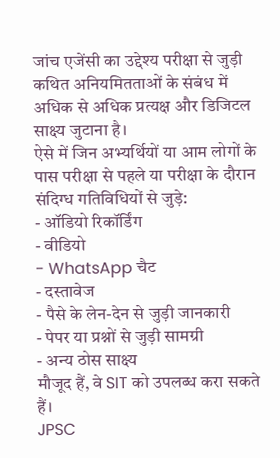जांच एजेंसी का उद्देश्य परीक्षा से जुड़ी कथित अनियमितताओं के संबंध में अधिक से अधिक प्रत्यक्ष और डिजिटल साक्ष्य जुटाना है।
ऐसे में जिन अभ्यर्थियों या आम लोगों के पास परीक्षा से पहले या परीक्षा के दौरान संदिग्ध गतिविधियों से जुड़े:
- ऑडियो रिकॉर्डिंग
- वीडियो
- WhatsApp चैट
- दस्तावेज
- पैसे के लेन-देन से जुड़ी जानकारी
- पेपर या प्रश्नों से जुड़ी सामग्री
- अन्य ठोस साक्ष्य
मौजूद हैं, वे SIT को उपलब्ध करा सकते हैं।
JPSC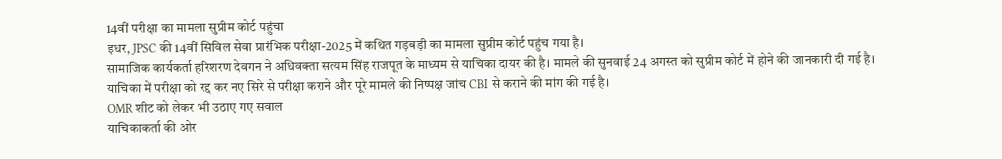14वीं परीक्षा का मामला सुप्रीम कोर्ट पहुंचा
इधर, JPSC की 14वीं सिविल सेवा प्रारंभिक परीक्षा-2025 में कथित गड़बड़ी का मामला सुप्रीम कोर्ट पहुंच गया है।
सामाजिक कार्यकर्ता हरिशरण देवगन ने अधिवक्ता सत्यम सिंह राजपूत के माध्यम से याचिका दायर की है। मामले की सुनवाई 24 अगस्त को सुप्रीम कोर्ट में होने की जानकारी दी गई है।
याचिका में परीक्षा को रद्द कर नए सिरे से परीक्षा कराने और पूरे मामले की निष्पक्ष जांच CBI से कराने की मांग की गई है।
OMR शीट को लेकर भी उठाए गए सवाल
याचिकाकर्ता की ओर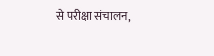से परीक्षा संचालन,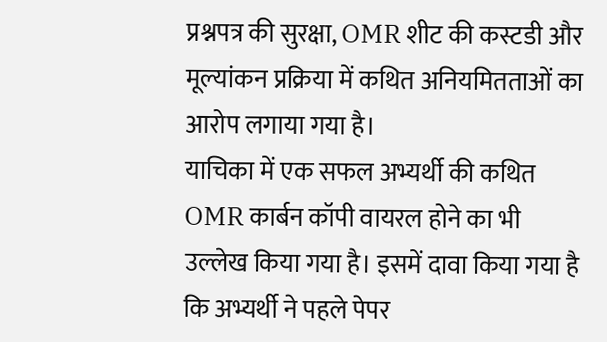प्रश्नपत्र की सुरक्षा, OMR शीट की कस्टडी और मूल्यांकन प्रक्रिया में कथित अनियमितताओं का आरोप लगाया गया है।
याचिका में एक सफल अभ्यर्थी की कथित OMR कार्बन कॉपी वायरल होने का भी उल्लेख किया गया है। इसमें दावा किया गया है कि अभ्यर्थी ने पहले पेपर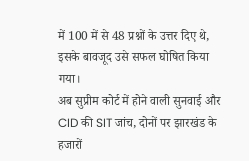में 100 में से 48 प्रश्नों के उत्तर दिए थे, इसके बावजूद उसे सफल घोषित किया गया।
अब सुप्रीम कोर्ट में होने वाली सुनवाई और CID की SIT जांच, दोनों पर झारखंड के हजारों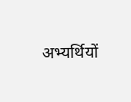अभ्यर्थियों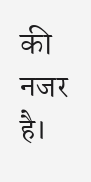की नजर है।